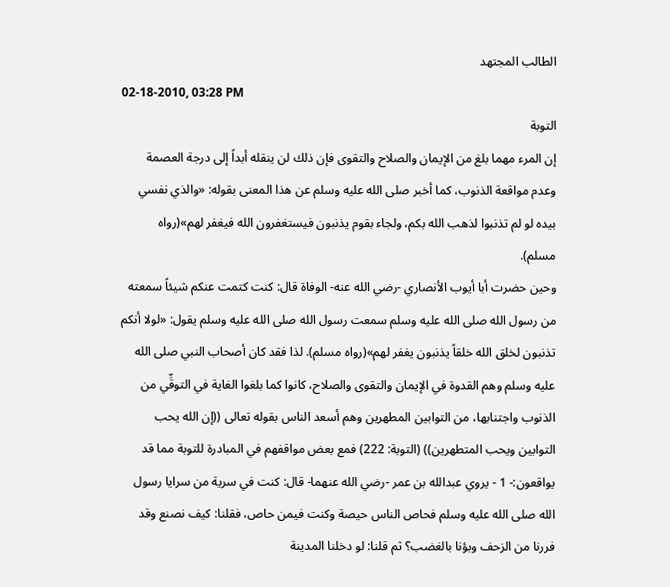الطالب المجتهد
02-18-2010, 03:28 PM
التوبة
إن المرء مهما بلغ من الإيمان والصلاح والتقوى فإن ذلك لن ينقله أبداً إلى درجة العصمة وعدم مواقعة الذنوب، كما أخبر صلى الله عليه وسلم عن هذا المعنى بقوله: «والذي نفسي بيده لو لم تذنبوا لذهب الله بكم، ولجاء بقوم يذنبون فيستغفرون الله فيغفر لهم»(رواه مسلم).
وحين حضرت أبا أيوب الأنصاري -رضي الله عنه- الوفاة قال: كنت كتمت عنكم شيئاً سمعته من رسول الله صلى الله عليه وسلم سمعت رسول الله صلى الله عليه وسلم يقول: «لولا أنكم تذنبون لخلق الله خلقاً يذنبون يغفر لهم»(رواه مسلم). لذا فقد كان أصحاب النبي صلى الله عليه وسلم وهم القدوة في الإيمان والتقوى والصلاح، كانوا كما بلغوا الغاية في التوقِّي من الذنوب واجتنابها، من التوابين المطهرين وهم أسعد الناس بقوله تعالى ((إن الله يحب التوابين ويحب المتطهرين)) (التوبة: 222) فمع بعض مواقفهم في المبادرة للتوبة مما قد يواقعون:- 1 - يروي عبدالله بن عمر -رضي الله عنهما- قال: كنت في سرية من سرايا رسول الله صلى الله عليه وسلم فحاص الناس حيصة وكنت فيمن حاص، فقلنا: كيف نصنع وقد فررنا من الزحف وبؤنا بالغضب؟ ثم قلنا: لو دخلنا المدينة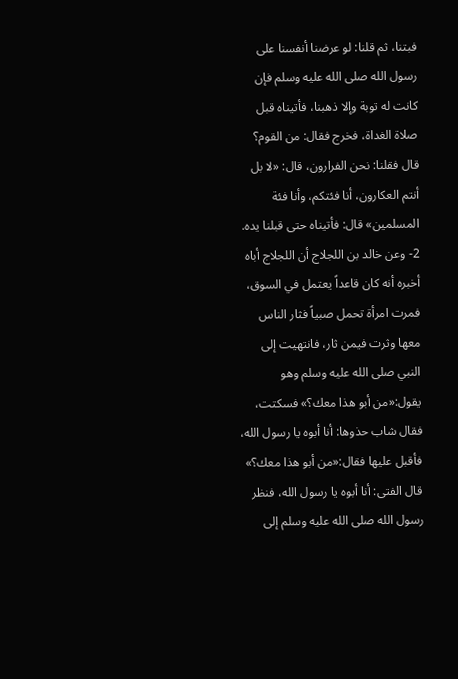فبتنا، ثم قلنا: لو عرضنا أنفسنا على رسول الله صلى الله عليه وسلم فإن كانت له توبة وإلا ذهبنا، فأتيناه قبل صلاة الغداة، فخرج فقال: من القوم؟ قال فقلنا: نحن الفرارون، قال: «لا بل أنتم العكارون، أنا فئتكم، وأنا فئة المسلمين» قال: فأتيناه حتى قبلنا يده. 2- وعن خالد بن اللجلاج أن اللجلاج أباه أخبره أنه كان قاعداً يعتمل في السوق، فمرت امرأة تحمل صبياً فثار الناس معها وثرت فيمن ثار، فانتهيت إلى النبي صلى الله عليه وسلم وهو يقول:«من أبو هذا معك؟» فسكتت، فقال شاب حذوها: أنا أبوه يا رسول الله، فأقبل عليها فقال:«من أبو هذا معك؟» قال الفتى: أنا أبوه يا رسول الله، فنظر رسول الله صلى الله عليه وسلم إلى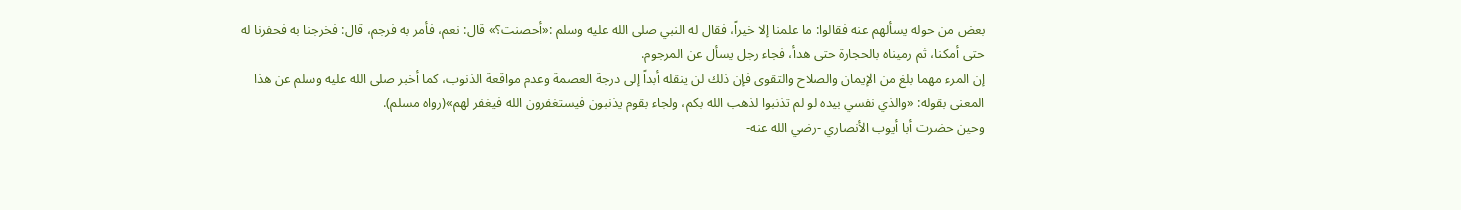بعض من حوله يسألهم عنه فقالوا: ما علمنا إلا خيراً، فقال له النبي صلى الله عليه وسلم :«أحصنت؟» قال: نعم، فأمر به فرجم، قال: فخرجنا به فحفرنا له حتى أمكنا، ثم رميناه بالحجارة حتى هدأ، فجاء رجل يسأل عن المرجوم.
إن المرء مهما بلغ من الإيمان والصلاح والتقوى فإن ذلك لن ينقله أبداً إلى درجة العصمة وعدم مواقعة الذنوب، كما أخبر صلى الله عليه وسلم عن هذا المعنى بقوله: «والذي نفسي بيده لو لم تذنبوا لذهب الله بكم، ولجاء بقوم يذنبون فيستغفرون الله فيغفر لهم»(رواه مسلم).
وحين حضرت أبا أيوب الأنصاري -رضي الله عنه-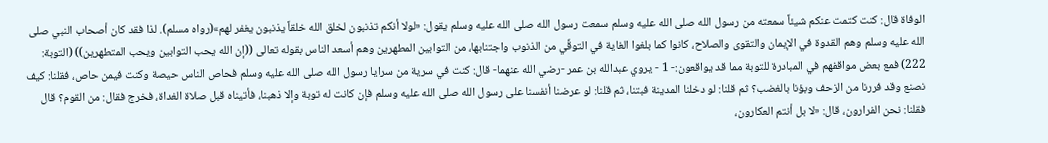الوفاة قال: كنت كتمت عنكم شيئاً سمعته من رسول الله صلى الله عليه وسلم سمعت رسول الله صلى الله عليه وسلم يقول: «لولا أنكم تذنبون لخلق الله خلقاً يذنبون يغفر لهم»(رواه مسلم). لذا فقد كان أصحاب النبي صلى الله عليه وسلم وهم القدوة في الإيمان والتقوى والصلاح، كانوا كما بلغوا الغاية في التوقِّي من الذنوب واجتنابها، من التوابين المطهرين وهم أسعد الناس بقوله تعالى ((إن الله يحب التوابين ويحب المتطهرين)) (التوبة: 222) فمع بعض مواقفهم في المبادرة للتوبة مما قد يواقعون:- 1 - يروي عبدالله بن عمر -رضي الله عنهما- قال: كنت في سرية من سرايا رسول الله صلى الله عليه وسلم فحاص الناس حيصة وكنت فيمن حاص، فقلنا: كيف نصنع وقد فررنا من الزحف وبؤنا بالغضب؟ ثم قلنا: لو دخلنا المدينة فبتنا، ثم قلنا: لو عرضنا أنفسنا على رسول الله صلى الله عليه وسلم فإن كانت له توبة وإلا ذهبنا، فأتيناه قبل صلاة الغداة، فخرج فقال: من القوم؟ قال فقلنا: نحن الفرارون، قال: «لا بل أنتم العكارون،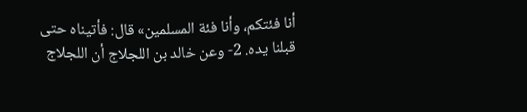أنا فئتكم، وأنا فئة المسلمين» قال: فأتيناه حتى قبلنا يده. 2- وعن خالد بن اللجلاج أن اللجلاج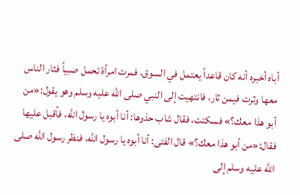أباه أخبره أنه كان قاعداً يعتمل في السوق، فمرت امرأة تحمل صبياً فثار الناس معها وثرت فيمن ثار، فانتهيت إلى النبي صلى الله عليه وسلم وهو يقول:«من أبو هذا معك؟» فسكتت، فقال شاب حذوها: أنا أبوه يا رسول الله، فأقبل عليها فقال:«من أبو هذا معك؟» قال الفتى: أنا أبوه يا رسول الله، فنظر رسول الله صلى الله عليه وسلم إلى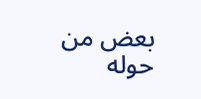بعض من حوله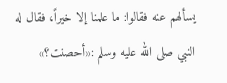يسألهم عنه فقالوا: ما علمنا إلا خيراً، فقال له النبي صلى الله عليه وسلم :«أحصنت؟»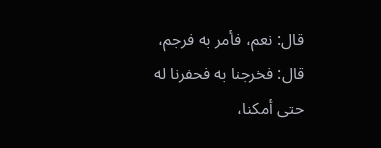قال: نعم، فأمر به فرجم، قال: فخرجنا به فحفرنا له حتى أمكنا،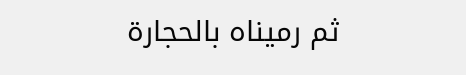ثم رميناه بالحجارة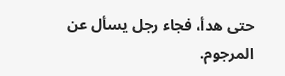حتى هدأ، فجاء رجل يسأل عن المرجوم.